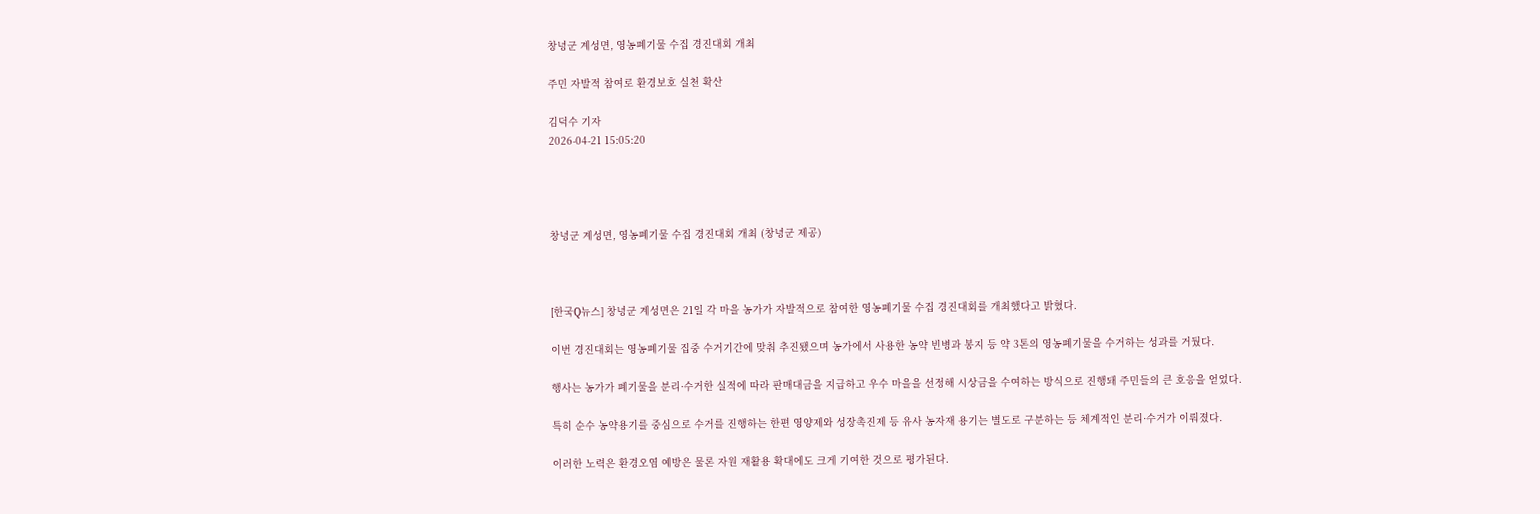창녕군 계성면, 영농폐기물 수집 경진대회 개최

주민 자발적 참여로 환경보호 실천 확산

김덕수 기자
2026-04-21 15:05:20




창녕군 계성면, 영농폐기물 수집 경진대회 개최 (창녕군 제공)



[한국Q뉴스] 창녕군 계성면은 21일 각 마을 농가가 자발적으로 참여한 영농폐기물 수집 경진대회를 개최했다고 밝혔다.

이번 경진대회는 영농폐기물 집중 수거기간에 맞춰 추진됐으며 농가에서 사용한 농약 빈병과 봉지 등 약 3톤의 영농폐기물을 수거하는 성과를 거뒀다.

행사는 농가가 폐기물을 분리·수거한 실적에 따라 판매대금을 지급하고 우수 마을을 선정해 시상금을 수여하는 방식으로 진행돼 주민들의 큰 호응을 얻었다.

특히 순수 농약용기를 중심으로 수거를 진행하는 한편 영양제와 성장촉진제 등 유사 농자재 용기는 별도로 구분하는 등 체계적인 분리·수거가 이뤄졌다.

이러한 노력은 환경오염 예방은 물론 자원 재활용 확대에도 크게 기여한 것으로 평가된다.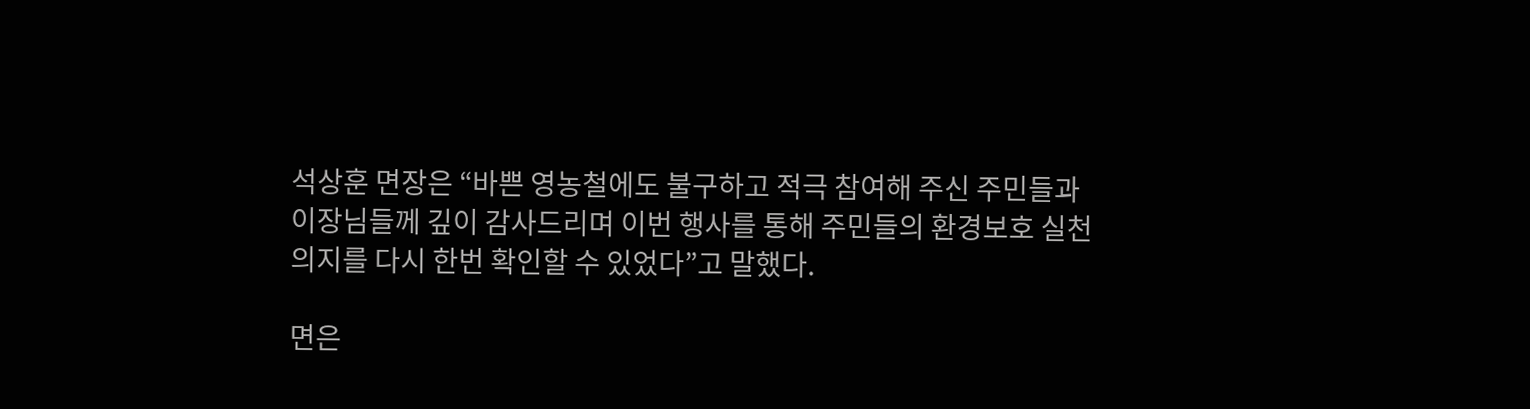석상훈 면장은 “바쁜 영농철에도 불구하고 적극 참여해 주신 주민들과 이장님들께 깊이 감사드리며 이번 행사를 통해 주민들의 환경보호 실천 의지를 다시 한번 확인할 수 있었다”고 말했다.

면은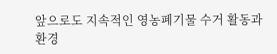앞으로도 지속적인 영농폐기물 수거 활동과 환경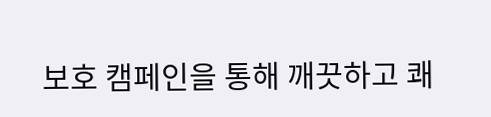보호 캠페인을 통해 깨끗하고 쾌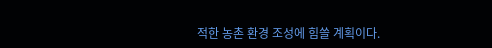적한 농촌 환경 조성에 힘쓸 계획이다.